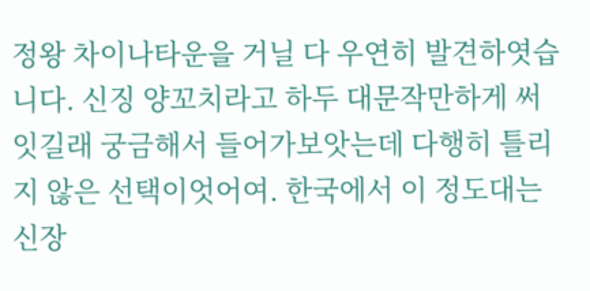정왕 차이나타운을 거닐 다 우연히 발견하엿습니다. 신징 양꼬치라고 하두 대문작만하게 써 잇길래 궁금해서 들어가보앗는데 다행히 틀리지 않은 선택이엇어여. 한국에서 이 정도대는 신장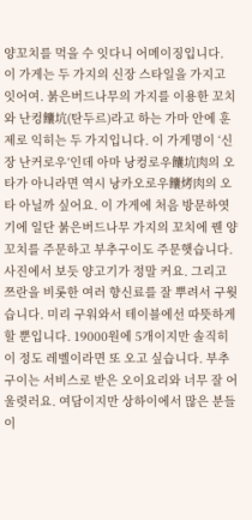양꼬치를 먹을 수 잇다니 어메이징입니다. 이 가게는 두 가지의 신장 스타일을 가지고 잇어여. 붉은버드나무의 가지를 이용한 꼬치와 난컹饢坑(탄두르)라고 하는 가마 안에 훈제로 익히는 두 가지입니다. 이 가게명이 ‘신장 난커로우’인데 아마 낭컹로우饢坑肉의 오타가 아니라면 역시 낭카오로우饢烤肉의 오타 아닐까 싶어요. 이 가게에 처음 방문하엿기에 일단 붉은버드나무 가지의 꼬치에 꿴 양꼬치를 주문하고 부추구이도 주문햇습니다. 사진에서 보듯 양고기가 정말 커요. 그리고 쯔란을 비롯한 여러 향신료를 잘 뿌려서 구웟습니다. 미리 구워와서 테이블에선 따뜻하게 할 뿐입니다. 19000원에 5개이지만 솔직히 이 정도 레벨이라면 또 오고 싶습니다. 부추구이는 서비스로 받은 오이요리와 너무 잘 어울렷러요. 여담이지만 상하이에서 많은 분들이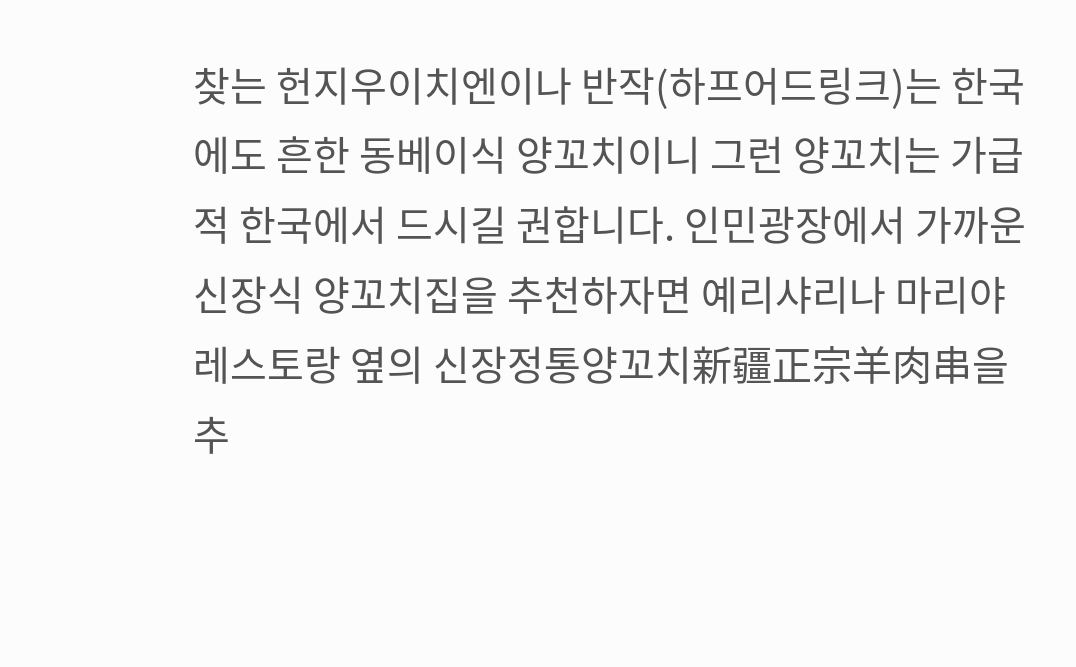찾는 헌지우이치엔이나 반작(하프어드링크)는 한국에도 흔한 동베이식 양꼬치이니 그런 양꼬치는 가급적 한국에서 드시길 권합니다. 인민광장에서 가까운 신장식 양꼬치집을 추천하자면 예리샤리나 마리야 레스토랑 옆의 신장정통양꼬치新疆正宗羊肉串을 추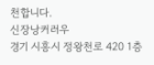천합니다.
신장낭커러우
경기 시흥시 정왕천로 420 1층